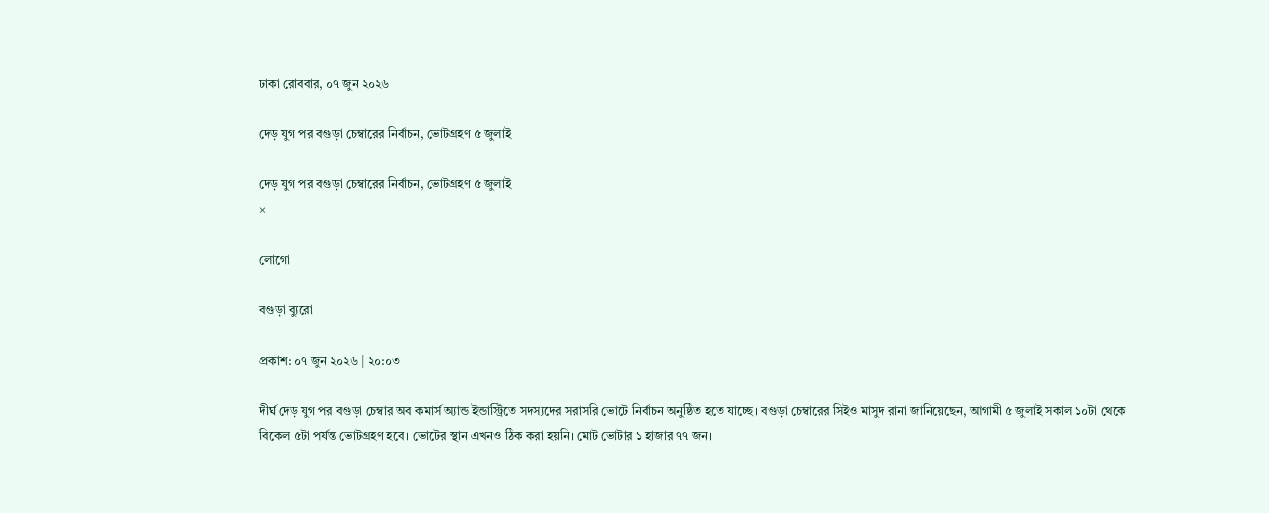ঢাকা রোববার, ০৭ জুন ২০২৬

দেড় যুগ পর বগুড়া চেম্বারের নির্বাচন, ভোটগ্রহণ ৫ জুলাই

দেড় যুগ পর বগুড়া চেম্বারের নির্বাচন, ভোটগ্রহণ ৫ জুলাই
×

লোগো

বগুড়া ব্যুরো

প্রকাশ: ০৭ জুন ২০২৬ | ২০:০৩

দীর্ঘ দেড় যুগ পর বগুড়া চেম্বার অব কমার্স অ্যান্ড ইন্ডাস্ট্রিতে সদস্যদের সরাসরি ভোটে নির্বাচন অনুষ্ঠিত হতে যাচ্ছে। বগুড়া চেম্বারের সিইও মাসুদ রানা জানিয়েছেন, আগামী ৫ জুলাই সকাল ১০টা থেকে বিকেল ৫টা পর্যন্ত ভোটগ্রহণ হবে। ভোটের স্থান এখনও ঠিক করা হয়নি। মোট ভোটার ১ হাজার ৭৭ জন।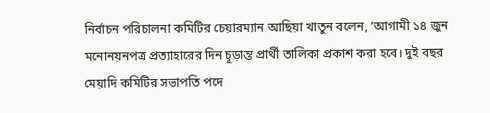নির্বাচন পরিচালনা কমিটির চেয়ারম্যান আছিয়া খাতুন বলেন, ‘আগামী ১৪ জুন মনোনয়নপত্র প্রত্যাহারের দিন চূড়ান্ত প্রার্থী তালিকা প্রকাশ করা হবে। দুই বছর মেয়াদি কমিটির সভাপতি পদে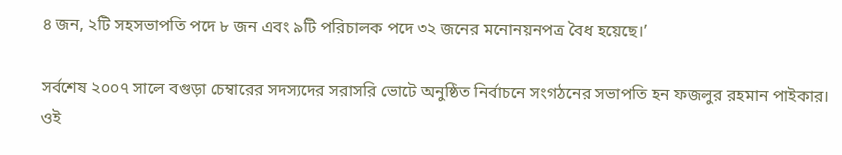৪ জন, ২টি সহসভাপতি পদে ৮ জন এবং ৯টি পরিচালক পদে ৩২ জনের মনোনয়নপত্র বৈধ হয়েছে।’

সর্বশেষ ২০০৭ সালে বগুড়া চেম্বারের সদস্যদের সরাসরি ভোটে অনুষ্ঠিত নির্বাচনে সংগঠনের সভাপতি হন ফজলুর রহমান পাইকার। ওই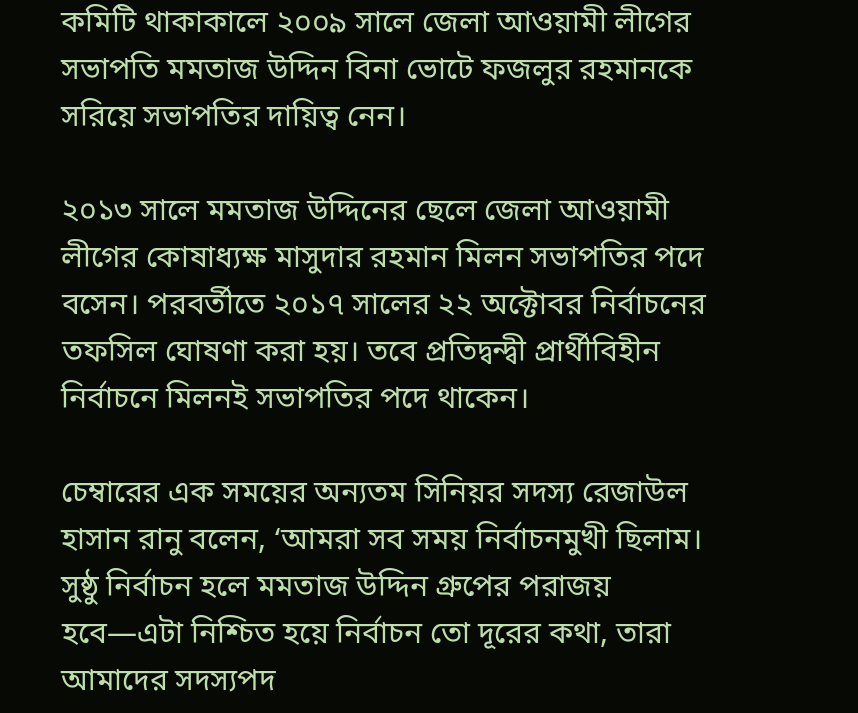কমিটি থাকাকালে ২০০৯ সালে জেলা আওয়ামী লীগের সভাপতি মমতাজ উদ্দিন বিনা ভোটে ফজলুর রহমানকে সরিয়ে সভাপতির দায়িত্ব নেন।

২০১৩ সালে মমতাজ উদ্দিনের ছেলে জেলা আওয়ামী লীগের কোষাধ্যক্ষ মাসুদার রহমান মিলন সভাপতির পদে বসেন। পরবর্তীতে ২০১৭ সালের ২২ অক্টোবর নির্বাচনের তফসিল ঘোষণা করা হয়। তবে প্রতিদ্বন্দ্বী প্রার্থীবিহীন নির্বাচনে মিলনই সভাপতির পদে থাকেন।

চেম্বারের এক সময়ের অন্যতম সিনিয়র সদস্য রেজাউল হাসান রানু বলেন, ‘আমরা সব সময় নির্বাচনমুখী ছিলাম। সুষ্ঠু নির্বাচন হলে মমতাজ উদ্দিন গ্রুপের পরাজয় হবে—এটা নিশ্চিত হয়ে নির্বাচন তো দূরের কথা, তারা আমাদের সদস্যপদ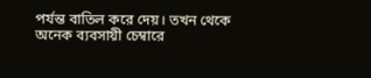পর্যন্ত বাতিল করে দেয়। তখন থেকে অনেক ব্যবসায়ী চেম্বারে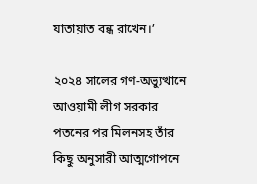যাতায়াত বন্ধ রাখেন।’

২০২৪ সালের গণ-অভ্যুত্থানে আওয়ামী লীগ সরকার পতনের পর মিলনসহ তাঁর কিছু অনুসারী আত্মগোপনে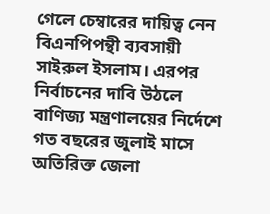গেলে চেম্বারের দায়িত্ব নেন বিএনপিপন্থী ব্যবসায়ী সাইরুল ইসলাম। এরপর নির্বাচনের দাবি উঠলে বাণিজ্য মন্ত্রণালয়ের নির্দেশে গত বছরের জুলাই মাসে অতিরিক্ত জেলা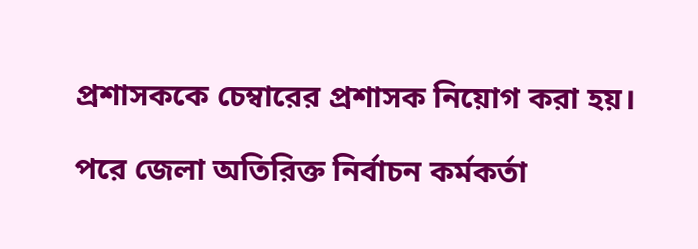প্রশাসককে চেম্বারের প্রশাসক নিয়োগ করা হয়।

পরে জেলা অতিরিক্ত নির্বাচন কর্মকর্তা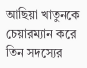আছিয়া খাতুনকে চেয়ারম্যান করে তিন সদস্যের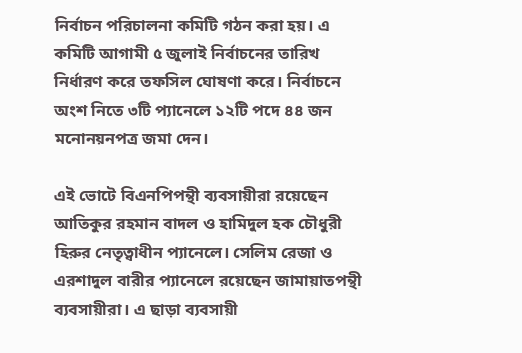নির্বাচন পরিচালনা কমিটি গঠন করা হয়। এ কমিটি আগামী ৫ জুলাই নির্বাচনের তারিখ নির্ধারণ করে তফসিল ঘোষণা করে। নির্বাচনে অংশ নিতে ৩টি প্যানেলে ১২টি পদে ৪৪ জন মনোনয়নপত্র জমা দেন।

এই ভোটে বিএনপিপন্থী ব্যবসায়ীরা রয়েছেন আতিকুর রহমান বাদল ও হামিদুল হক চৌধুরী হিরুর নেতৃত্বাধীন প্যানেলে। সেলিম রেজা ও এরশাদুল বারীর প্যানেলে রয়েছেন জামায়াতপন্থী ব্যবসায়ীরা। এ ছাড়া ব্যবসায়ী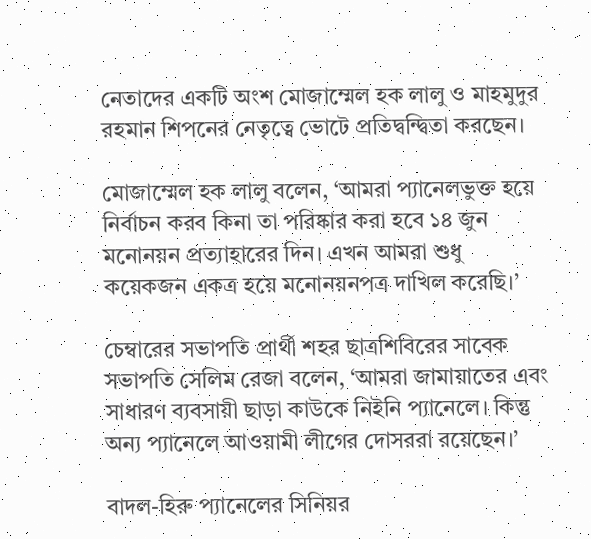নেতাদের একটি অংশ মোজাম্মেল হক লালু ও মাহমুদুর রহমান শিপনের নেতৃত্বে ভোটে প্রতিদ্বন্দ্বিতা করছেন।

মোজাম্মেল হক লালু বলেন, ‘আমরা প্যানেলভুক্ত হয়ে নির্বাচন করব কিনা তা পরিষ্কার করা হবে ১৪ জুন মনোনয়ন প্রত্যাহারের দিন। এখন আমরা শুধু কয়েকজন একত্র হয়ে মনোনয়নপত্র দাখিল করেছি।’

চেম্বারের সভাপতি প্রার্থী শহর ছাত্রশিবিরের সাবেক সভাপতি সেলিম রেজা বলেন, ‘আমরা জামায়াতের এবং সাধারণ ব্যবসায়ী ছাড়া কাউকে নিইনি প্যানেলে। কিন্তু অন্য প্যানেলে আওয়ামী লীগের দোসররা রয়েছেন।’

বাদল-হিরু প্যানেলের সিনিয়র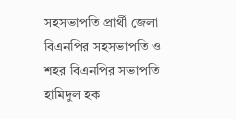সহসভাপতি প্রার্থী জেলা বিএনপির সহসভাপতি ও শহর বিএনপির সভাপতি হামিদুল হক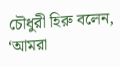চৌধুরী হিরু বলেন, ‘আমরা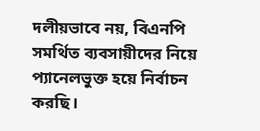দলীয়ভাবে নয়, বিএনপি সমর্থিত ব্যবসায়ীদের নিয়ে প্যানেলভুক্ত হয়ে নির্বাচন করছি।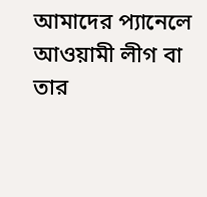আমাদের প্যানেলে আওয়ামী লীগ বা তার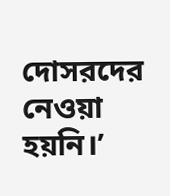দোসরদের নেওয়া হয়নি।’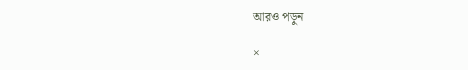আরও পড়ুন

×